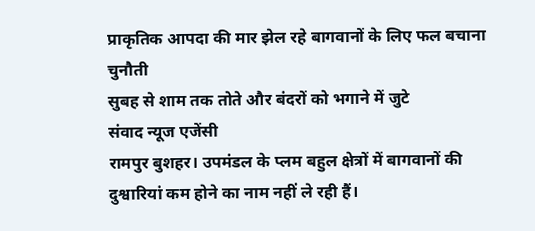प्राकृतिक आपदा की मार झेल रहे बागवानों के लिए फल बचाना चुनौती
सुबह से शाम तक तोते और बंदरों को भगाने में जुटे
संवाद न्यूज एजेंसी
रामपुर बुशहर। उपमंडल के प्लम बहुल क्षेत्रों में बागवानों की दुश्वारियां कम होने का नाम नहीं ले रही हैं।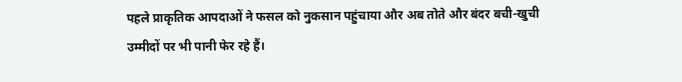पहले प्राकृतिक आपदाओं ने फसल को नुकसान पहुंचाया और अब तोते और बंदर बची-खुची उम्मीदों पर भी पानी फेर रहे हैं।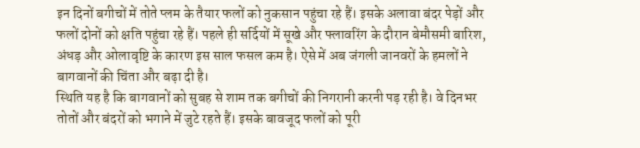इन दिनों बगीचों में तोते प्लम के तैयार फलों को नुकसान पहुंचा रहे हैं। इसके अलावा बंदर पेड़ों और फलों दोनों को क्षति पहुंचा रहे हैं। पहले ही सर्दियों में सूखे और फ्लावरिंग के दौरान बेमौसमी बारिश, अंधड़ और ओलावृष्टि के कारण इस साल फसल कम है। ऐसे में अब जंगली जानवरों के हमलों ने बागवानों की चिंता और बढ़ा दी है।
स्थिति यह है कि बागवानों को सुबह से शाम तक बगीचों की निगरानी करनी पड़ रही है। वे दिनभर तोतों और बंदरों को भगाने में जुटे रहते हैं। इसके बावजूद फलों को पूरी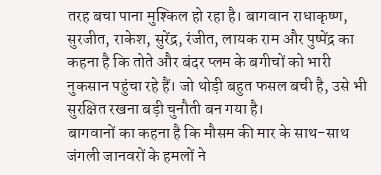तरह बचा पाना मुश्किल हो रहा है। बागवान राधाकृष्ण, सुरजीत, राकेश, सुरेंद्र, रंजीत, लायक राम और पुष्पेंद्र का कहना है कि तोते और बंदर प्लम के बगीचों को भारी नुकसान पहुंचा रहे हैं। जो थोड़ी बहुत फसल बची है, उसे भी सुरक्षित रखना बड़ी चुनौती बन गया है।
बागवानों का कहना है कि मौसम की मार के साथ-साथ जंगली जानवरों के हमलों ने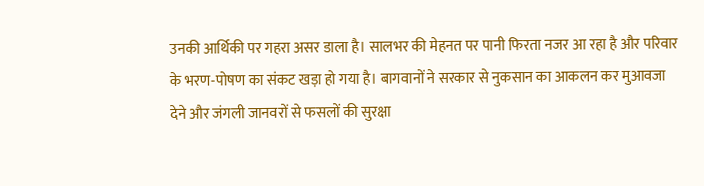उनकी आर्थिकी पर गहरा असर डाला है। सालभर की मेहनत पर पानी फिरता नजर आ रहा है और परिवार के भरण-पोषण का संकट खड़ा हो गया है। बागवानों ने सरकार से नुकसान का आकलन कर मुआवजा देने और जंगली जानवरों से फसलों की सुरक्षा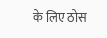के लिए ठोस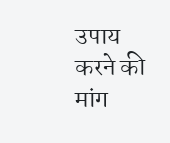उपाय करने की मांग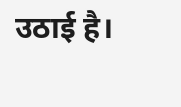उठाई है।